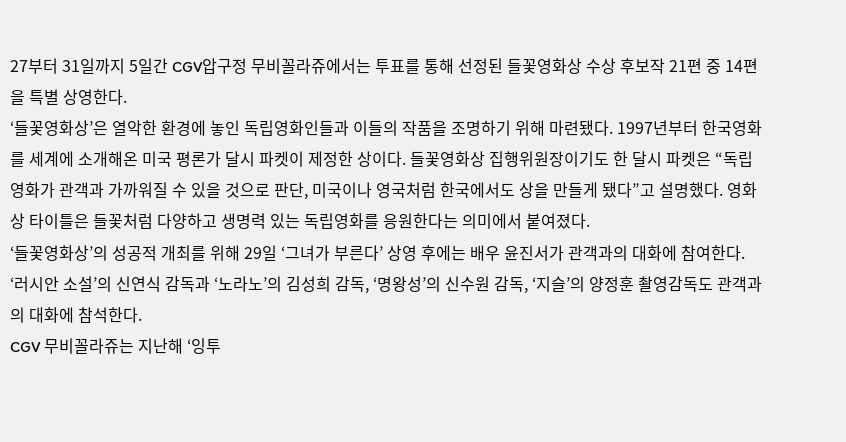27부터 31일까지 5일간 CGV압구정 무비꼴라쥬에서는 투표를 통해 선정된 들꽃영화상 수상 후보작 21편 중 14편을 특별 상영한다.
‘들꽃영화상’은 열악한 환경에 놓인 독립영화인들과 이들의 작품을 조명하기 위해 마련됐다. 1997년부터 한국영화를 세계에 소개해온 미국 평론가 달시 파켓이 제정한 상이다. 들꽃영화상 집행위원장이기도 한 달시 파켓은 “독립영화가 관객과 가까워질 수 있을 것으로 판단, 미국이나 영국처럼 한국에서도 상을 만들게 됐다”고 설명했다. 영화상 타이틀은 들꽃처럼 다양하고 생명력 있는 독립영화를 응원한다는 의미에서 붙여졌다.
‘들꽃영화상’의 성공적 개최를 위해 29일 ‘그녀가 부른다’ 상영 후에는 배우 윤진서가 관객과의 대화에 참여한다. ‘러시안 소설’의 신연식 감독과 ‘노라노’의 김성희 감독, ‘명왕성’의 신수원 감독, ‘지슬’의 양정훈 촬영감독도 관객과의 대화에 참석한다.
CGV 무비꼴라쥬는 지난해 ‘잉투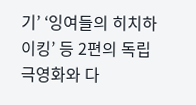기’ ‘잉여들의 히치하이킹’ 등 2편의 독립 극영화와 다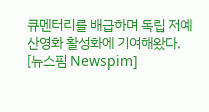큐멘터리를 배급하며 독립 저예산영화 활성화에 기여해왔다.
[뉴스핌 Newspim]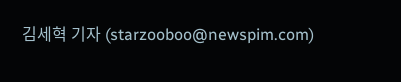김세혁 기자 (starzooboo@newspim.com)